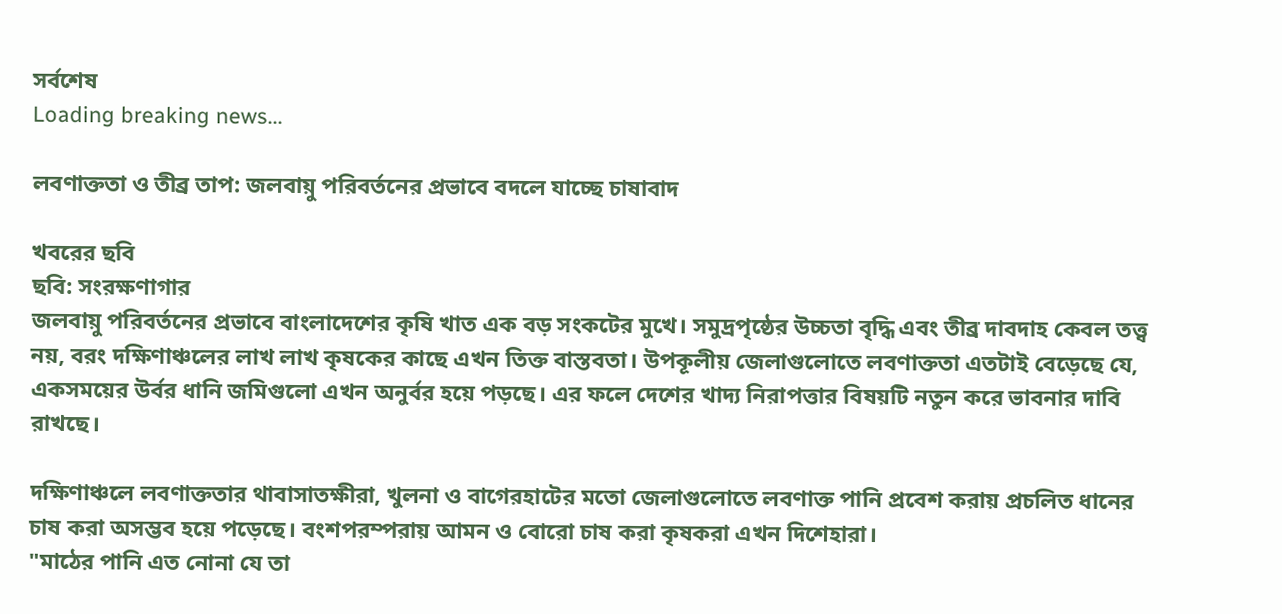সর্বশেষ
Loading breaking news...

লবণাক্ততা ও তীব্র তাপ: জলবায়ু পরিবর্তনের প্রভাবে বদলে যাচ্ছে চাষাবাদ

খবরের ছবি
ছবি: সংরক্ষণাগার
জলবায়ু পরিবর্তনের প্রভাবে বাংলাদেশের কৃষি খাত এক বড় সংকটের মুখে। সমুদ্রপৃষ্ঠের উচ্চতা বৃদ্ধি এবং তীব্র দাবদাহ কেবল তত্ত্ব নয়, বরং দক্ষিণাঞ্চলের লাখ লাখ কৃষকের কাছে এখন তিক্ত বাস্তবতা। উপকূলীয় জেলাগুলোতে লবণাক্ততা এতটাই বেড়েছে যে, একসময়ের উর্বর ধানি জমিগুলো এখন অনুর্বর হয়ে পড়ছে। এর ফলে দেশের খাদ্য নিরাপত্তার বিষয়টি নতুন করে ভাবনার দাবি রাখছে।

দক্ষিণাঞ্চলে লবণাক্ততার থাবাসাতক্ষীরা, খুলনা ও বাগেরহাটের মতো জেলাগুলোতে লবণাক্ত পানি প্রবেশ করায় প্রচলিত ধানের চাষ করা অসম্ভব হয়ে পড়েছে। বংশপরম্পরায় আমন ও বোরো চাষ করা কৃষকরা এখন দিশেহারা।
"মাঠের পানি এত নোনা যে তা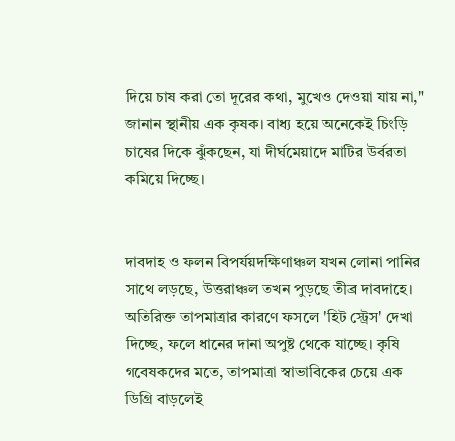দিয়ে চাষ করা তো দূরের কথা, মুখেও দেওয়া যায় না,"
জানান স্থানীয় এক কৃষক। বাধ্য হয়ে অনেকেই চিংড়ি চাষের দিকে ঝুঁকছেন, যা দীর্ঘমেয়াদে মাটির উর্বরতা কমিয়ে দিচ্ছে।


দাবদাহ ও ফলন বিপর্যয়দক্ষিণাঞ্চল যখন লোনা পানির সাথে লড়ছে, উত্তরাঞ্চল তখন পুড়ছে তীব্র দাবদাহে। অতিরিক্ত তাপমাত্রার কারণে ফসলে 'হিট স্ট্রেস' দেখা দিচ্ছে, ফলে ধানের দানা অপুষ্ট থেকে যাচ্ছে। কৃষি গবেষকদের মতে, তাপমাত্রা স্বাভাবিকের চেয়ে এক ডিগ্রি বাড়লেই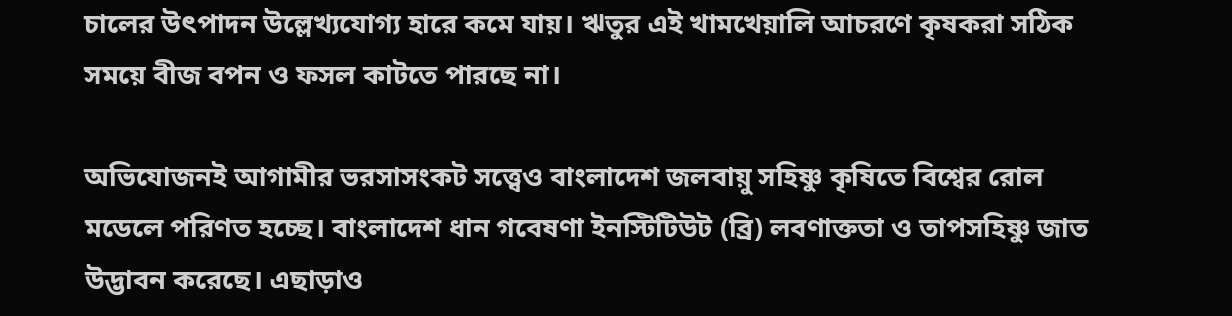চালের উৎপাদন উল্লেখ্যযোগ্য হারে কমে যায়। ঋতুর এই খামখেয়ালি আচরণে কৃষকরা সঠিক সময়ে বীজ বপন ও ফসল কাটতে পারছে না।

অভিযোজনই আগামীর ভরসাসংকট সত্ত্বেও বাংলাদেশ জলবায়ু সহিষ্ণু কৃষিতে বিশ্বের রোল মডেলে পরিণত হচ্ছে। বাংলাদেশ ধান গবেষণা ইনস্টিটিউট (ব্রি) লবণাক্ততা ও তাপসহিষ্ণু জাত উদ্ভাবন করেছে। এছাড়াও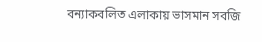বন্যাকবলিত এলাকায় ভাসমান সবজি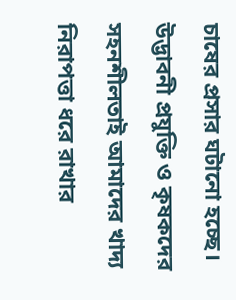চাষের প্রসার ঘটানো হচ্ছে। উদ্ভাবনী প্রযুক্তি ও কৃষকদের সহনশীলতাই আমাদের খাদ্য নিরাপত্তা ধরে রাখার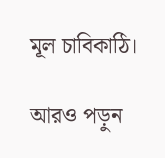মূল চাবিকাঠি।

আরও পড়ুন